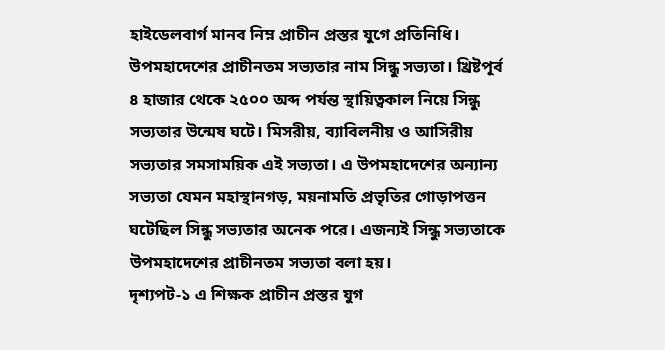হাইডেলবার্গ মানব নিম্ন প্রাচীন প্রস্তর যুগে প্রতিনিধি।
উপমহাদেশের প্রাচীনতম সভ্যতার নাম সিন্ধু সভ্যতা। খ্রিষ্টপূর্ব ৪ হাজার থেকে ২৫০০ অব্দ পর্যন্ত স্থায়িত্বকাল নিয়ে সিন্ধু সভ্যতার উন্মেষ ঘটে। মিসরীয়, ব্যাবিলনীয় ও আসিরীয় সভ্যতার সমসাময়িক এই সভ্যতা। এ উপমহাদেশের অন্যান্য সভ্যতা যেমন মহাস্থানগড়, ময়নামতি প্রভৃতির গোড়াপত্তন ঘটেছিল সিন্ধু সভ্যতার অনেক পরে। এজন্যই সিন্ধু সভ্যতাকে উপমহাদেশের প্রাচীনতম সভ্যতা বলা হয়।
দৃশ্যপট-১ এ শিক্ষক প্রাচীন প্রস্তর যুগ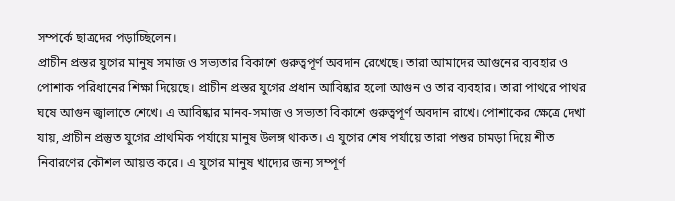সম্পর্কে ছাত্রদের পড়াচ্ছিলেন।
প্রাচীন প্রস্তর যুগের মানুষ সমাজ ও সভ্যতার বিকাশে গুরুত্বপূর্ণ অবদান রেখেছে। তারা আমাদের আগুনের ব্যবহার ও পোশাক পরিধানের শিক্ষা দিয়েছে। প্রাচীন প্রস্তর যুগের প্রধান আবিষ্কার হলো আগুন ও তার ব্যবহার। তারা পাথরে পাথর ঘষে আগুন জ্বালাতে শেখে। এ আবিষ্কার মানব-সমাজ ও সভ্যতা বিকাশে গুরুত্বপূর্ণ অবদান রাখে। পোশাকের ক্ষেত্রে দেখা যায়, প্রাচীন প্রস্তুত যুগের প্রাথমিক পর্যায়ে মানুষ উলঙ্গ থাকত। এ যুগের শেষ পর্যায়ে তারা পশুর চামড়া দিয়ে শীত নিবারণের কৌশল আয়ত্ত করে। এ যুগের মানুষ খাদ্যের জন্য সম্পূর্ণ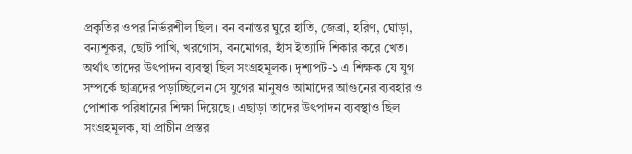প্রকৃতির ওপর নির্ভরশীল ছিল। বন বনান্তর ঘুরে হাতি, জেব্রা, হরিণ, ঘোড়া, বন্যশূকর, ছোট পাখি, খরগোস, বনমোগর, হাঁস ইত্যাদি শিকার করে খেত। অর্থাৎ তাদের উৎপাদন ব্যবস্থা ছিল সংগ্রহমূলক। দৃশ্যপট-১ এ শিক্ষক যে যুগ সম্পর্কে ছাত্রদের পড়াচ্ছিলেন সে যুগের মানুষও আমাদের আগুনের ব্যবহার ও পোশাক পরিধানের শিক্ষা দিয়েছে। এছাড়া তাদের উৎপাদন ব্যবস্থাও ছিল সংগ্রহমূলক, যা প্রাচীন প্রস্তর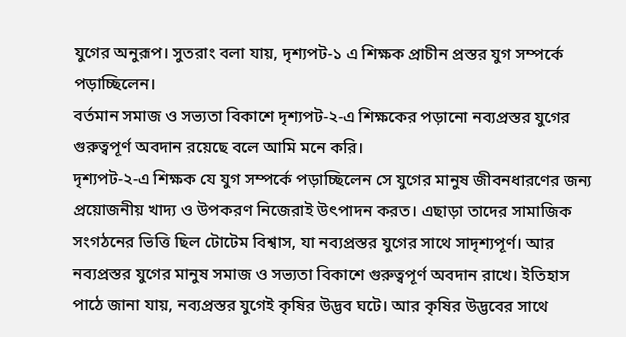যুগের অনুরূপ। সুতরাং বলা যায়, দৃশ্যপট-১ এ শিক্ষক প্রাচীন প্রস্তর যুগ সম্পর্কে পড়াচ্ছিলেন।
বর্তমান সমাজ ও সভ্যতা বিকাশে দৃশ্যপট-২-এ শিক্ষকের পড়ানো নব্যপ্রস্তর যুগের গুরুত্বপূর্ণ অবদান রয়েছে বলে আমি মনে করি।
দৃশ্যপট-২-এ শিক্ষক যে যুগ সম্পর্কে পড়াচ্ছিলেন সে যুগের মানুষ জীবনধারণের জন্য প্রয়োজনীয় খাদ্য ও উপকরণ নিজেরাই উৎপাদন করত। এছাড়া তাদের সামাজিক সংগঠনের ভিত্তি ছিল টোটেম বিশ্বাস, যা নব্যপ্রস্তর যুগের সাথে সাদৃশ্যপূর্ণ। আর নব্যপ্রস্তর যুগের মানুষ সমাজ ও সভ্যতা বিকাশে গুরুত্বপূর্ণ অবদান রাখে। ইতিহাস পাঠে জানা যায়, নব্যপ্রস্তর যুগেই কৃষির উদ্ভব ঘটে। আর কৃষির উদ্ভবের সাথে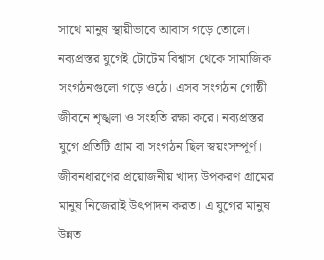সাথে মানুষ স্থায়ীভাবে আবাস গড়ে তোলে। নব্যপ্রস্তর যুগেই টোটেম বিশ্বাস থেকে সামাজিক সংগঠনগুলো গড়ে ওঠে। এসব সংগঠন গোষ্ঠী জীবনে শৃঙ্খলা ও সংহতি রক্ষা করে। নব্যপ্রস্তর যুগে প্রতিটি গ্রাম বা সংগঠন ছিল স্বয়ংসম্পূর্ণ। জীবনধারণের প্রয়োজনীয় খাদ্য উপকরণ গ্রামের মানুষ নিজেরাই উৎপাদন করত। এ যুগের মানুষ উন্নত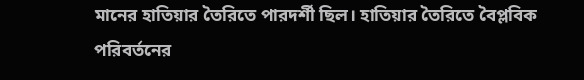মানের হাতিয়ার তৈরিতে পারদর্শী ছিল। হাতিয়ার তৈরিতে বৈপ্লবিক পরিবর্তনের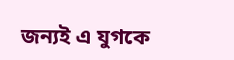জন্যই এ যুগকে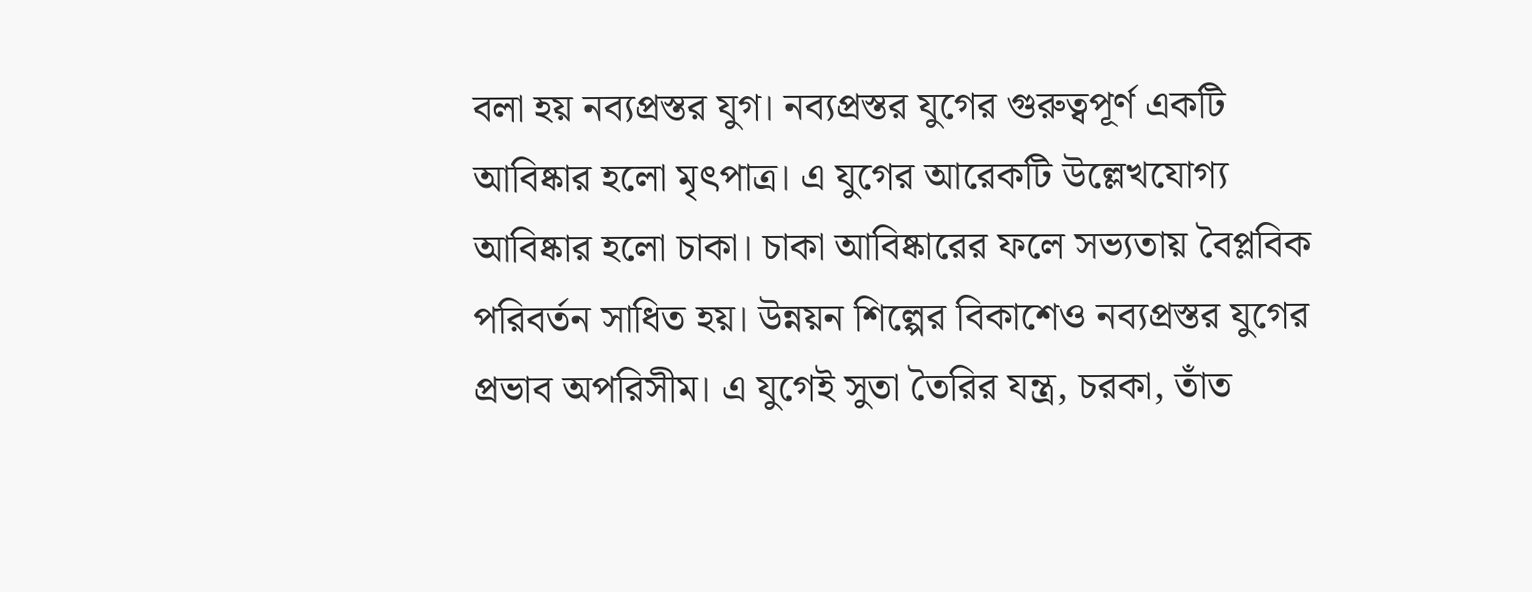বলা হয় নব্যপ্রস্তর যুগ। নব্যপ্রস্তর যুগের গুরুত্বপূর্ণ একটি আবিষ্কার হলো মৃৎপাত্র। এ যুগের আরেকটি উল্লেখযোগ্য আবিষ্কার হলো চাকা। চাকা আবিষ্কারের ফলে সভ্যতায় বৈপ্লবিক পরিবর্তন সাধিত হয়। উন্নয়ন শিল্পের বিকাশেও নব্যপ্রস্তর যুগের প্রভাব অপরিসীম। এ যুগেই সুতা তৈরির যন্ত্র, চরকা, তাঁত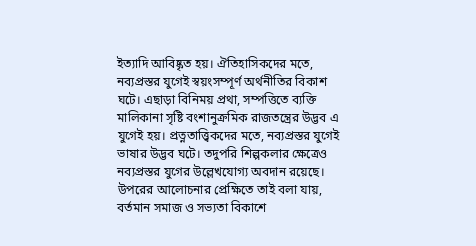ইত্যাদি আবিষ্কৃত হয়। ঐতিহাসিকদের মতে, নব্যপ্রস্তর যুগেই স্বয়ংসম্পূর্ণ অর্থনীতির বিকাশ ঘটে। এছাড়া বিনিময় প্রথা, সম্পত্তিতে ব্যক্তি মালিকানা সৃষ্টি বংশানুক্রমিক রাজতন্ত্রের উদ্ভব এ যুগেই হয়। প্রত্নতাত্ত্বিকদের মতে, নব্যপ্রস্তর যুগেই ভাষার উদ্ভব ঘটে। তদুপরি শিল্পকলার ক্ষেত্রেও নব্যপ্রস্তর যুগের উল্লেখযোগ্য অবদান রয়েছে।
উপরের আলোচনার প্রেক্ষিতে তাই বলা যায়, বর্তমান সমাজ ও সভ্যতা বিকাশে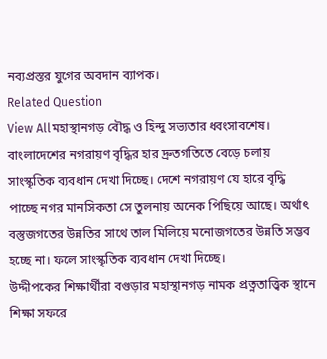নব্যপ্রস্তর যুগের অবদান ব্যাপক।
Related Question
View Allমহাস্থানগড় বৌদ্ধ ও হিন্দু সভ্যতার ধ্বংসাবশেষ।
বাংলাদেশের নগরায়ণ বৃদ্ধির হার দ্রুতগতিতে বেড়ে চলায় সাংস্কৃতিক ব্যবধান দেখা দিচ্ছে। দেশে নগরায়ণ যে হারে বৃদ্ধি পাচ্ছে নগর মানসিকতা সে তুলনায় অনেক পিছিয়ে আছে। অর্থাৎ বস্তুজগতের উন্নতির সাথে তাল মিলিয়ে মনোজগতের উন্নতি সম্ভব হচ্ছে না। ফলে সাংস্কৃতিক ব্যবধান দেখা দিচ্ছে।
উদ্দীপকের শিক্ষার্থীরা বগুড়ার মহাস্থানগড় নামক প্রত্নতাত্ত্বিক স্থানে শিক্ষা সফরে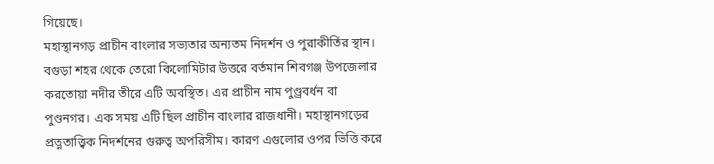গিয়েছে।
মহাস্থানগড় প্রাচীন বাংলার সভ্যতার অন্যতম নিদর্শন ও পুরাকীর্তির স্থান। বগুড়া শহর থেকে তেরো কিলোমিটার উত্তরে বর্তমান শিবগঞ্জ উপজেলার করতোয়া নদীর তীরে এটি অবস্থিত। এর প্রাচীন নাম পুণ্ড্রবর্ধন বা পুণ্ডনগর। এক সময় এটি ছিল প্রাচীন বাংলার রাজধানী। মহাস্থানগড়ের প্রত্নতাত্ত্বিক নিদর্শনের গুরুত্ব অপরিসীম। কারণ এগুলোর ওপর ভিত্তি করে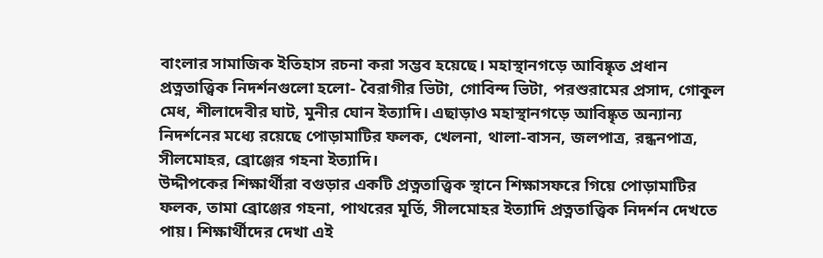বাংলার সামাজিক ইতিহাস রচনা করা সম্ভব হয়েছে। মহাস্থানগড়ে আবিষ্কৃত প্রধান প্রত্নতাত্ত্বিক নিদর্শনগুলো হলো- বৈরাগীর ভিটা, গোবিন্দ ভিটা, পরশুরামের প্রসাদ, গোকুল মেধ, শীলাদেবীর ঘাট, মুনীর ঘোন ইত্যাদি। এছাড়াও মহাস্থানগড়ে আবিষ্কৃত অন্যান্য নিদর্শনের মধ্যে রয়েছে পোড়ামাটির ফলক, খেলনা, থালা-বাসন, জলপাত্র, রন্ধনপাত্র, সীলমোহর, ব্রোঞ্জের গহনা ইত্যাদি।
উদ্দীপকের শিক্ষার্থীরা বগুড়ার একটি প্রত্নতাত্ত্বিক স্থানে শিক্ষাসফরে গিয়ে পোড়ামাটির ফলক, তামা ব্রোঞ্জের গহনা, পাথরের মূর্তি, সীলমোহর ইত্যাদি প্রত্নতাত্ত্বিক নিদর্শন দেখতে পায়। শিক্ষার্থীদের দেখা এই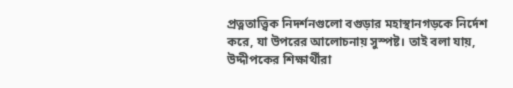প্রত্নতাত্ত্বিক নিদর্শনগুলো বগুড়ার মহাস্থানগড়কে নির্দেশ করে, যা উপরের আলোচনায় সুস্পষ্ট। তাই বলা যায়, উদ্দীপকের শিক্ষার্থীরা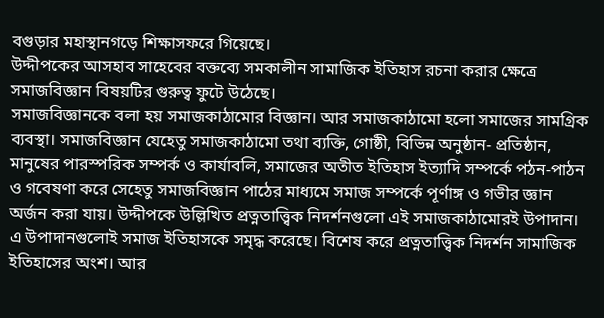বগুড়ার মহাস্থানগড়ে শিক্ষাসফরে গিয়েছে।
উদ্দীপকের আসহাব সাহেবের বক্তব্যে সমকালীন সামাজিক ইতিহাস রচনা করার ক্ষেত্রে সমাজবিজ্ঞান বিষয়টির গুরুত্ব ফুটে উঠেছে।
সমাজবিজ্ঞানকে বলা হয় সমাজকাঠামোর বিজ্ঞান। আর সমাজকাঠামো হলো সমাজের সামগ্রিক ব্যবস্থা। সমাজবিজ্ঞান যেহেতু সমাজকাঠামো তথা ব্যক্তি, গোষ্ঠী, বিভিন্ন অনুষ্ঠান- প্রতিষ্ঠান, মানুষের পারস্পরিক সম্পর্ক ও কার্যাবলি, সমাজের অতীত ইতিহাস ইত্যাদি সম্পর্কে পঠন-পাঠন ও গবেষণা করে সেহেতু সমাজবিজ্ঞান পাঠের মাধ্যমে সমাজ সম্পর্কে পূর্ণাঙ্গ ও গভীর জ্ঞান অর্জন করা যায়। উদ্দীপকে উল্লিখিত প্রত্নতাত্ত্বিক নিদর্শনগুলো এই সমাজকাঠামোরই উপাদান। এ উপাদানগুলোই সমাজ ইতিহাসকে সমৃদ্ধ করেছে। বিশেষ করে প্রত্নতাত্ত্বিক নিদর্শন সামাজিক ইতিহাসের অংশ। আর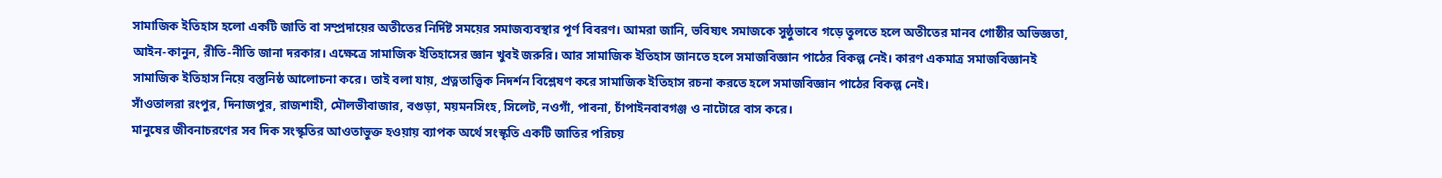সামাজিক ইতিহাস হলো একটি জাতি বা সম্প্রদায়ের অতীতের নির্দিষ্ট সময়ের সমাজব্যবস্থার পূর্ণ বিবরণ। আমরা জানি, ভবিষ্যৎ সমাজকে সুষ্ঠুভাবে গড়ে তুলতে হলে অতীতের মানব গোষ্ঠীর অভিজ্ঞতা, আইন-কানুন, রীতি-নীতি জানা দরকার। এক্ষেত্রে সামাজিক ইতিহাসের জ্ঞান খুবই জরুরি। আর সামাজিক ইতিহাস জানতে হলে সমাজবিজ্ঞান পাঠের বিকল্প নেই। কারণ একমাত্র সমাজবিজ্ঞানই সামাজিক ইতিহাস নিয়ে বস্তুনিষ্ঠ আলোচনা করে। তাই বলা যায়, প্রত্নতাত্ত্বিক নিদর্শন বিশ্লেষণ করে সামাজিক ইতিহাস রচনা করতে হলে সমাজবিজ্ঞান পাঠের বিকল্প নেই।
সাঁওতালরা রংপুর, দিনাজপুর, রাজশাহী, মৌলভীবাজার, বগুড়া, ময়মনসিংহ, সিলেট, নওগাঁ, পাবনা, চাঁপাইনবাবগঞ্জ ও নাটোরে বাস করে।
মানুষের জীবনাচরণের সব দিক সংস্কৃতির আওতাভুক্ত হওয়ায় ব্যাপক অর্থে সংস্কৃতি একটি জাতির পরিচয়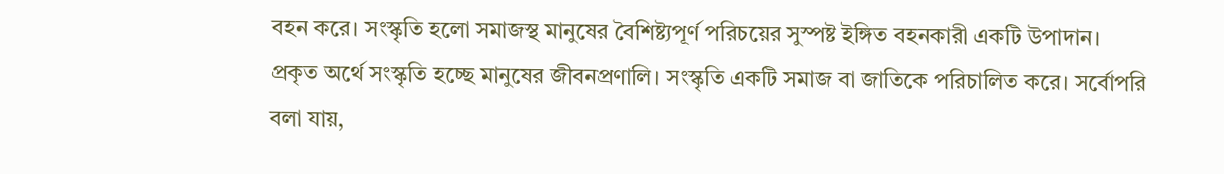বহন করে। সংস্কৃতি হলো সমাজস্থ মানুষের বৈশিষ্ট্যপূর্ণ পরিচয়ের সুস্পষ্ট ইঙ্গিত বহনকারী একটি উপাদান। প্রকৃত অর্থে সংস্কৃতি হচ্ছে মানুষের জীবনপ্রণালি। সংস্কৃতি একটি সমাজ বা জাতিকে পরিচালিত করে। সর্বোপরি বলা যায়,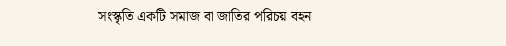সংস্কৃতি একটি সমাজ বা জাতির পরিচয় বহন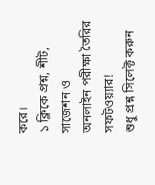করে।
১ ক্লিকে প্রশ্ন, শীট, সাজেশন ও
অনলাইন পরীক্ষা তৈরির সফটওয়্যার!
শুধু প্রশ্ন সিলেক্ট করুন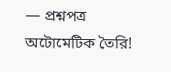— প্রশ্নপত্র অটোমেটিক তৈরি!